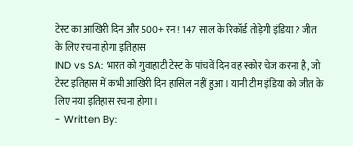टेस्ट का आखिरी दिन और 500+ रन! 147 साल के रिकॉर्ड तोड़ेगी इंडिया? जीत के लिए रचना होगा इतिहास
IND vs SA: भारत को गुवाहाटी टेस्ट के पांचवें दिन वह स्कोर चेज करना है, जो टेस्ट इतिहास में कभी आखिरी दिन हासिल नहीं हुआ। यानी टीम इंडिया को जीत के लिए नया इतिहास रचना होगा।
- Written By: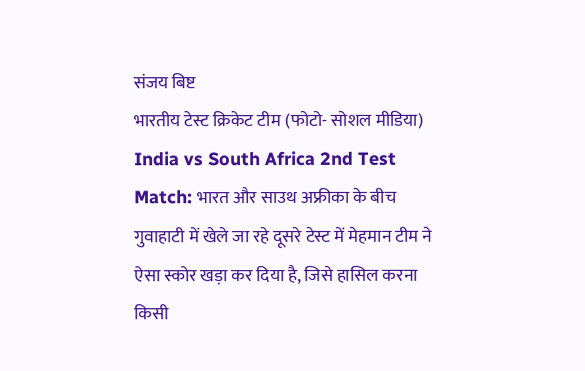संजय बिष्ट
भारतीय टेस्ट क्रिकेट टीम (फोटो- सोशल मीडिया)
India vs South Africa 2nd Test Match: भारत और साउथ अफ्रीका के बीच गुवाहाटी में खेले जा रहे दूसरे टेस्ट में मेहमान टीम ने ऐसा स्कोर खड़ा कर दिया है, जिसे हासिल करना किसी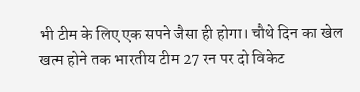भी टीम के लिए एक सपने जैसा ही होगा। चौथे दिन का खेल खत्म होने तक भारतीय टीम 27 रन पर दो विकेट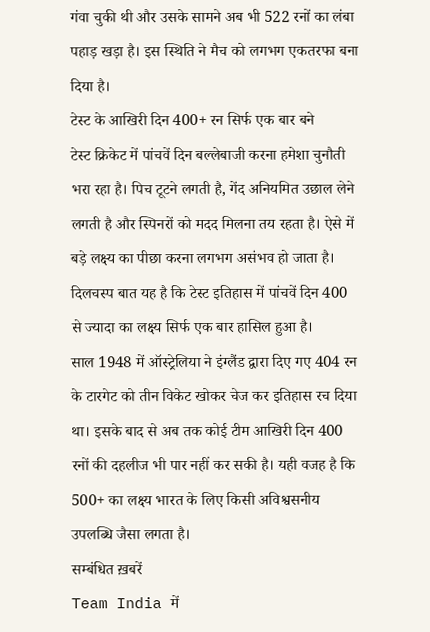गंवा चुकी थी और उसके सामने अब भी 522 रनों का लंबा पहाड़ खड़ा है। इस स्थिति ने मैच को लगभग एकतरफा बना दिया है।
टेस्ट के आखिरी दिन 400+ रन सिर्फ एक बार बने
टेस्ट क्रिकेट में पांचवें दिन बल्लेबाजी करना हमेशा चुनौती भरा रहा है। पिच टूटने लगती है, गेंद अनियमित उछाल लेने लगती है और स्पिनरों को मदद मिलना तय रहता है। ऐसे में बड़े लक्ष्य का पीछा करना लगभग असंभव हो जाता है। दिलचस्प बात यह है कि टेस्ट इतिहास में पांचवें दिन 400 से ज्यादा का लक्ष्य सिर्फ एक बार हासिल हुआ है।
साल 1948 में ऑस्ट्रेलिया ने इंग्लैंड द्वारा दिए गए 404 रन के टारगेट को तीन विकेट खोकर चेज कर इतिहास रच दिया था। इसके बाद से अब तक कोई टीम आखिरी दिन 400 रनों की दहलीज भी पार नहीं कर सकी है। यही वजह है कि 500+ का लक्ष्य भारत के लिए किसी अविश्वसनीय उपलब्धि जैसा लगता है।
सम्बंधित ख़बरें
Team India में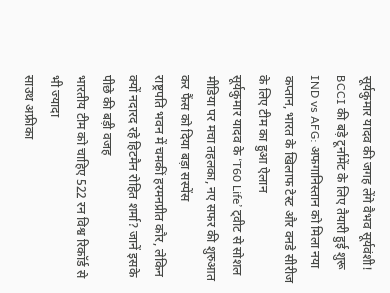सूर्यकुमार यादव की जगह लेंगे वैभव सूर्यवंशी! BCCI की बड़े टूर्नामेंट के लिए तैयारी हुई शुरू
IND vs AFG: अफगानिस्तान को मिला नया कप्तान, भारत के खिलाफ टेस्ट और वनडे सीरीज के लिए टीम का हुआ ऐलान
सूर्यकुमार यादव के ‘T60 Life’ ट्वीट से सोशल मीडिया पर मचा तहलका, नए सफर की शुरुआत कर फैंस को दिया बड़ा सस्पेंस
राष्ट्रपति भवन में चमकीं हरमनप्रीत कौर, लेकिन क्यों नदारद रहे हिटमैन रोहित शर्मा? जानें इसके पीछे की बड़ी वजह
भारतीय टीम को चाहिए 522 रन विश्व रिकॉर्ड से भी ज्यादा
साउथ अफ्रीका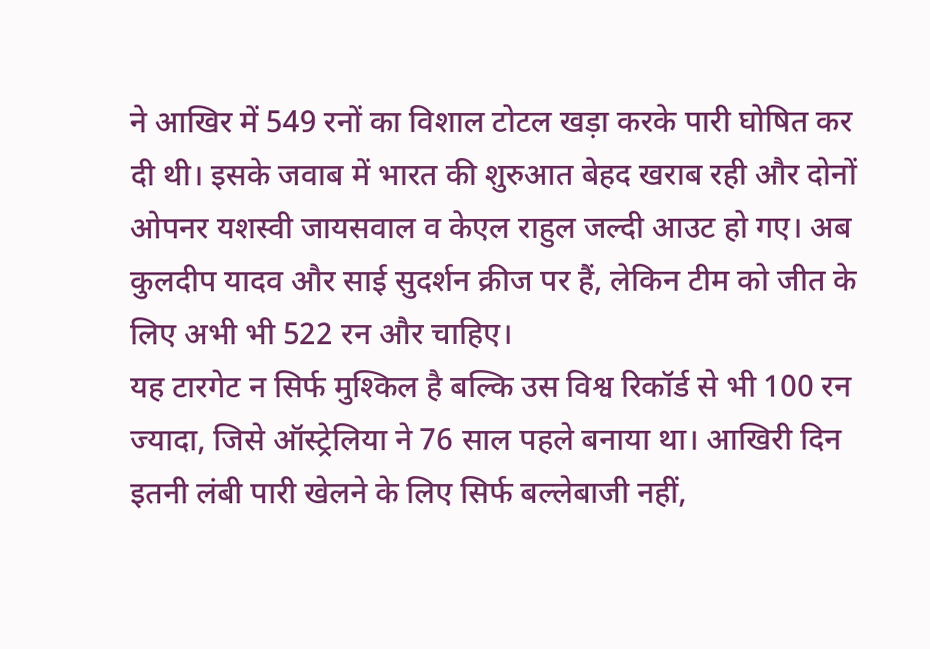ने आखिर में 549 रनों का विशाल टोटल खड़ा करके पारी घोषित कर दी थी। इसके जवाब में भारत की शुरुआत बेहद खराब रही और दोनों ओपनर यशस्वी जायसवाल व केएल राहुल जल्दी आउट हो गए। अब कुलदीप यादव और साई सुदर्शन क्रीज पर हैं, लेकिन टीम को जीत के लिए अभी भी 522 रन और चाहिए।
यह टारगेट न सिर्फ मुश्किल है बल्कि उस विश्व रिकॉर्ड से भी 100 रन ज्यादा, जिसे ऑस्ट्रेलिया ने 76 साल पहले बनाया था। आखिरी दिन इतनी लंबी पारी खेलने के लिए सिर्फ बल्लेबाजी नहीं,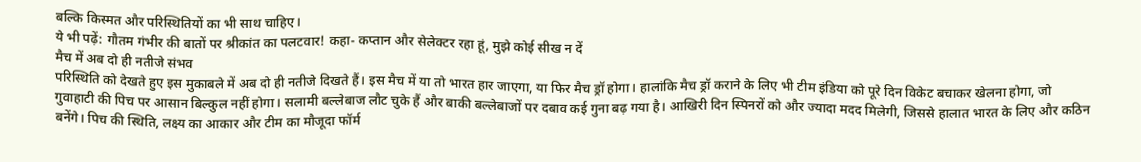बल्कि किस्मत और परिस्थितियों का भी साथ चाहिए।
ये भी पढ़ें: गौतम गंभीर की बातों पर श्रीकांत का पलटवार! कहा- कप्तान और सेलेक्टर रहा हूं, मुझे कोई सीख न दें
मैच में अब दो ही नतीजे संभव
परिस्थिति को देखते हुए इस मुकाबले में अब दो ही नतीजे दिखते हैं। इस मैच में या तो भारत हार जाएगा, या फिर मैच ड्रॉ होगा। हालांकि मैच ड्रॉ कराने के लिए भी टीम इंडिया को पूरे दिन विकेट बचाकर खेलना होगा, जो गुवाहाटी की पिच पर आसान बिल्कुल नहीं होगा। सलामी बल्लेबाज लौट चुके हैं और बाकी बल्लेबाजों पर दबाव कई गुना बढ़ गया है। आखिरी दिन स्पिनरों को और ज्यादा मदद मिलेगी, जिससे हालात भारत के लिए और कठिन बनेंगे। पिच की स्थिति, लक्ष्य का आकार और टीम का मौजूदा फॉर्म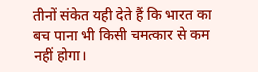तीनों संकेत यही देते हैं कि भारत का बच पाना भी किसी चमत्कार से कम नहीं होगा।